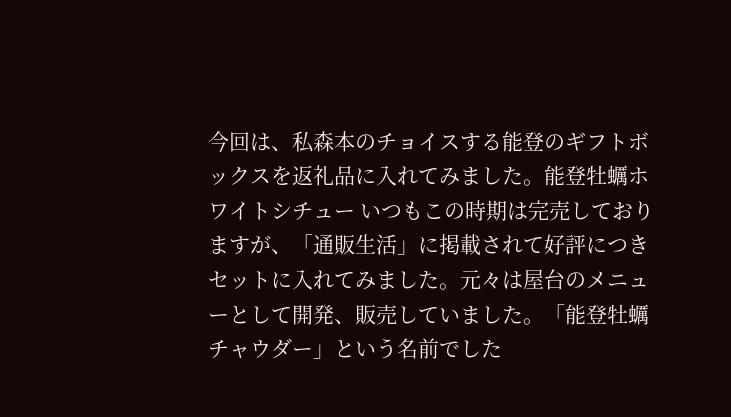今回は、私森本のチョイスする能登のギフトボックスを返礼品に入れてみました。能登牡蠣ホワイトシチュー いつもこの時期は完売しておりますが、「通販生活」に掲載されて好評につきセットに入れてみました。元々は屋台のメニューとして開発、販売していました。「能登牡蠣チャウダー」という名前でした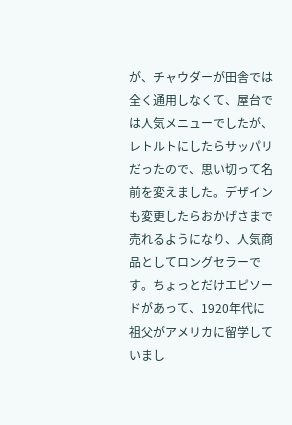が、チャウダーが田舎では全く通用しなくて、屋台では人気メニューでしたが、レトルトにしたらサッパリだったので、思い切って名前を変えました。デザインも変更したらおかげさまで売れるようになり、人気商品としてロングセラーです。ちょっとだけエピソードがあって、1920年代に祖父がアメリカに留学していまし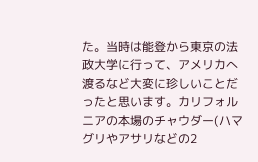た。当時は能登から東京の法政大学に行って、アメリカへ渡るなど大変に珍しいことだったと思います。カリフォルニアの本場のチャウダー(ハマグリやアサリなどの2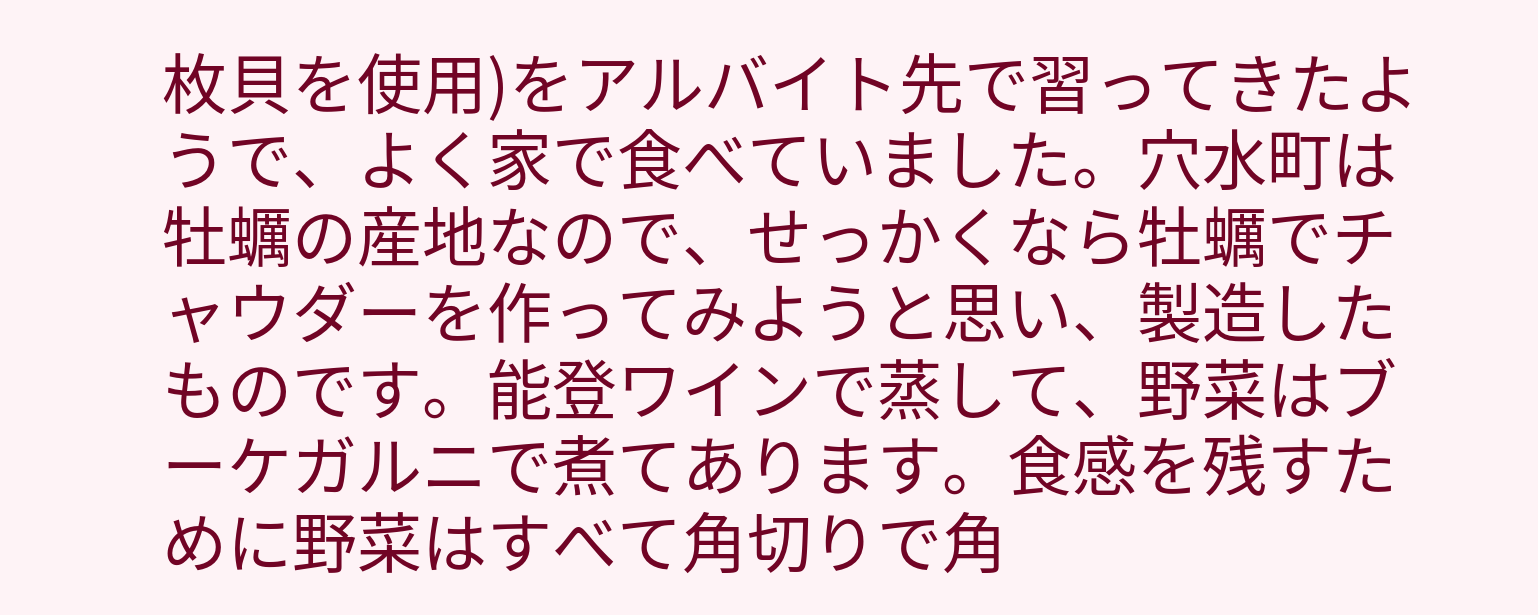枚貝を使用)をアルバイト先で習ってきたようで、よく家で食べていました。穴水町は牡蠣の産地なので、せっかくなら牡蠣でチャウダーを作ってみようと思い、製造したものです。能登ワインで蒸して、野菜はブーケガルニで煮てあります。食感を残すために野菜はすべて角切りで角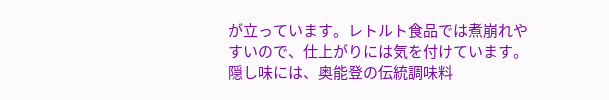が立っています。レトルト食品では煮崩れやすいので、仕上がりには気を付けています。隠し味には、奥能登の伝統調味料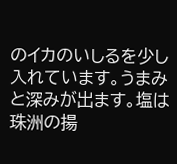のイカのいしるを少し入れています。うまみと深みが出ます。塩は珠洲の揚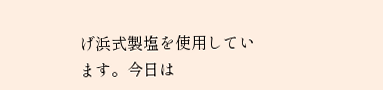げ浜式製塩を使用しています。今日は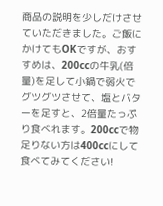商品の説明を少しだけさせていただきました。ご飯にかけてもOKですが、おすすめは、200ccの牛乳(倍量)を足して小鍋で弱火でグツグツさせて、塩とバターを足すと、2倍量たっぷり食べれます。200ccで物足りない方は400ccにして食べてみてください!